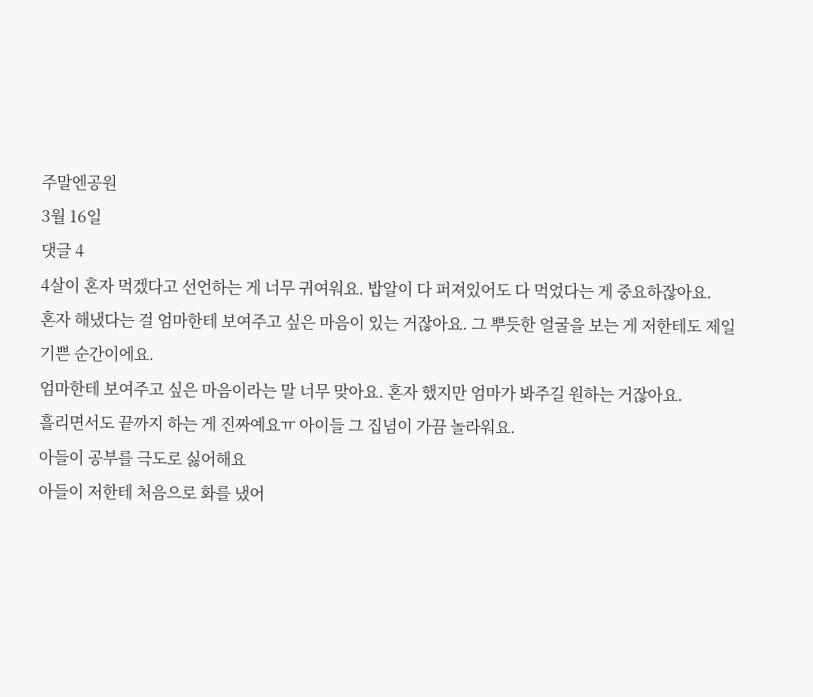주말엔공원
3월 16일
댓글 4
4살이 혼자 먹겠다고 선언하는 게 너무 귀여워요. 밥알이 다 퍼져있어도 다 먹었다는 게 중요하잖아요.
혼자 해냈다는 걸 엄마한테 보여주고 싶은 마음이 있는 거잖아요. 그 뿌듯한 얼굴을 보는 게 저한테도 제일 기쁜 순간이에요.
엄마한테 보여주고 싶은 마음이라는 말 너무 맞아요. 혼자 했지만 엄마가 봐주길 원하는 거잖아요.
흘리면서도 끝까지 하는 게 진짜예요ㅠ 아이들 그 집념이 가끔 놀라워요.
아들이 공부를 극도로 싫어해요
아들이 저한테 처음으로 화를 냈어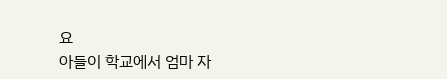요
아들이 학교에서 엄마 자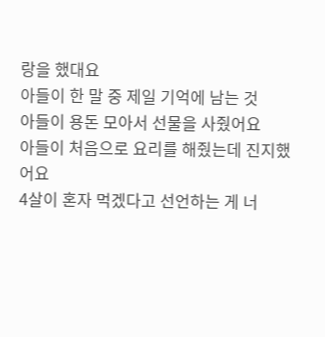랑을 했대요
아들이 한 말 중 제일 기억에 남는 것
아들이 용돈 모아서 선물을 사줬어요
아들이 처음으로 요리를 해줬는데 진지했어요
4살이 혼자 먹겠다고 선언하는 게 너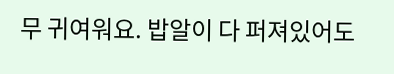무 귀여워요. 밥알이 다 퍼져있어도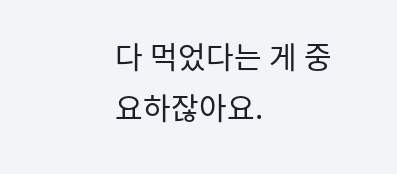다 먹었다는 게 중요하잖아요.